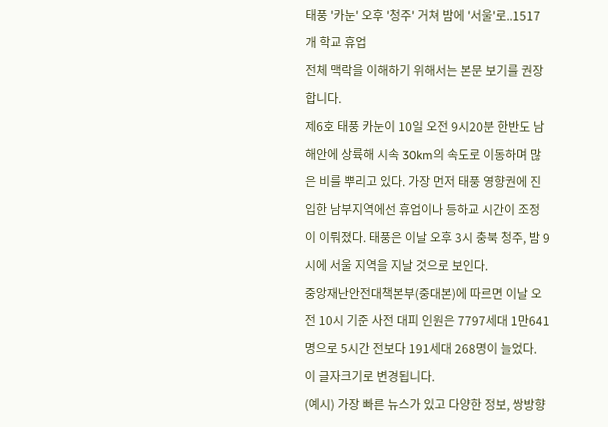태풍 '카눈' 오후 '청주' 거쳐 밤에 '서울'로..1517개 학교 휴업
전체 맥락을 이해하기 위해서는 본문 보기를 권장합니다.
제6호 태풍 카눈이 10일 오전 9시20분 한반도 남해안에 상륙해 시속 30km의 속도로 이동하며 많은 비를 뿌리고 있다. 가장 먼저 태풍 영향권에 진입한 남부지역에선 휴업이나 등하교 시간이 조정이 이뤄졌다. 태풍은 이날 오후 3시 충북 청주, 밤 9시에 서울 지역을 지날 것으로 보인다.
중앙재난안전대책본부(중대본)에 따르면 이날 오전 10시 기준 사전 대피 인원은 7797세대 1만641명으로 5시간 전보다 191세대 268명이 늘었다.
이 글자크기로 변경됩니다.
(예시) 가장 빠른 뉴스가 있고 다양한 정보, 쌍방향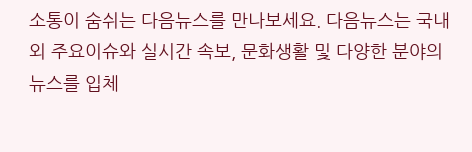소통이 숨쉬는 다음뉴스를 만나보세요. 다음뉴스는 국내외 주요이슈와 실시간 속보, 문화생활 및 다양한 분야의 뉴스를 입체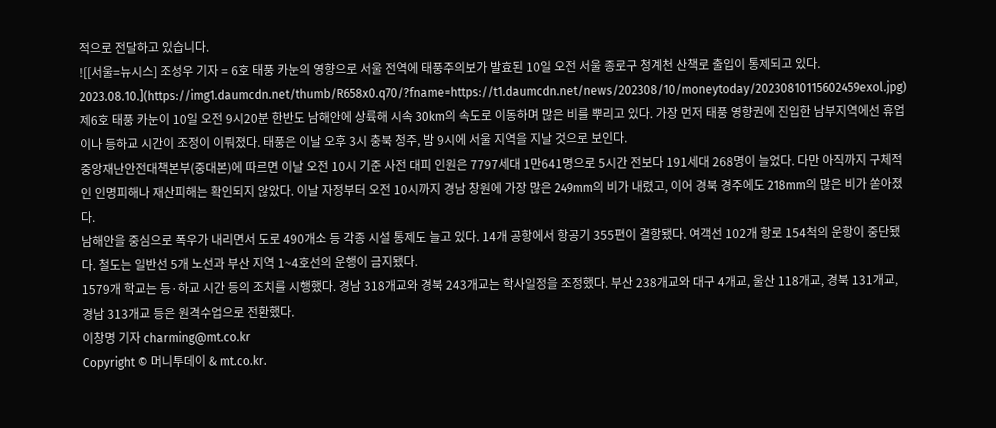적으로 전달하고 있습니다.
![[서울=뉴시스] 조성우 기자 = 6호 태풍 카눈의 영향으로 서울 전역에 태풍주의보가 발효된 10일 오전 서울 종로구 청계천 산책로 출입이 통제되고 있다. 2023.08.10.](https://img1.daumcdn.net/thumb/R658x0.q70/?fname=https://t1.daumcdn.net/news/202308/10/moneytoday/20230810115602459exol.jpg)
제6호 태풍 카눈이 10일 오전 9시20분 한반도 남해안에 상륙해 시속 30km의 속도로 이동하며 많은 비를 뿌리고 있다. 가장 먼저 태풍 영향권에 진입한 남부지역에선 휴업이나 등하교 시간이 조정이 이뤄졌다. 태풍은 이날 오후 3시 충북 청주, 밤 9시에 서울 지역을 지날 것으로 보인다.
중앙재난안전대책본부(중대본)에 따르면 이날 오전 10시 기준 사전 대피 인원은 7797세대 1만641명으로 5시간 전보다 191세대 268명이 늘었다. 다만 아직까지 구체적인 인명피해나 재산피해는 확인되지 않았다. 이날 자정부터 오전 10시까지 경남 창원에 가장 많은 249mm의 비가 내렸고, 이어 경북 경주에도 218mm의 많은 비가 쏟아졌다.
남해안을 중심으로 폭우가 내리면서 도로 490개소 등 각종 시설 통제도 늘고 있다. 14개 공항에서 항공기 355편이 결항됐다. 여객선 102개 항로 154척의 운항이 중단됐다. 철도는 일반선 5개 노선과 부산 지역 1~4호선의 운행이 금지됐다.
1579개 학교는 등·하교 시간 등의 조치를 시행했다. 경남 318개교와 경북 243개교는 학사일정을 조정했다. 부산 238개교와 대구 4개교, 울산 118개교, 경북 131개교, 경남 313개교 등은 원격수업으로 전환했다.
이창명 기자 charming@mt.co.kr
Copyright © 머니투데이 & mt.co.kr.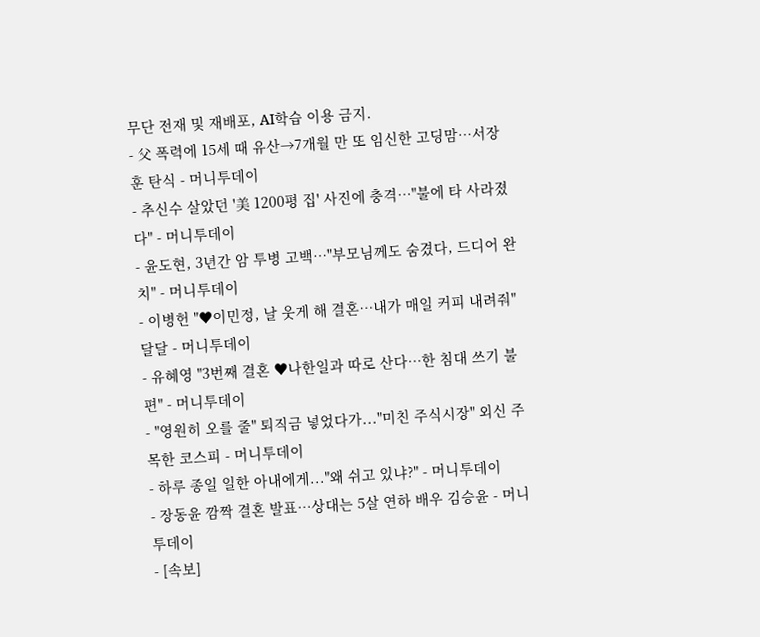무단 전재 및 재배포, AI학습 이용 금지.
- 父 폭력에 15세 때 유산→7개월 만 또 임신한 고딩맘…서장훈 탄식 - 머니투데이
- 추신수 살았던 '美 1200평 집' 사진에 충격…"불에 타 사라졌다" - 머니투데이
- 윤도현, 3년간 암 투병 고백…"부모님께도 숨겼다, 드디어 완치" - 머니투데이
- 이병헌 "♥이민정, 날 웃게 해 결혼…내가 매일 커피 내려줘" 달달 - 머니투데이
- 유혜영 "3번째 결혼 ♥나한일과 따로 산다…한 침대 쓰기 불편" - 머니투데이
- "영원히 오를 줄" 퇴직금 넣었다가..."미친 주식시장" 외신 주목한 코스피 - 머니투데이
- 하루 종일 일한 아내에게..."왜 쉬고 있냐?" - 머니투데이
- 장동윤 깜짝 결혼 발표…상대는 5살 연하 배우 김승윤 - 머니투데이
- [속보]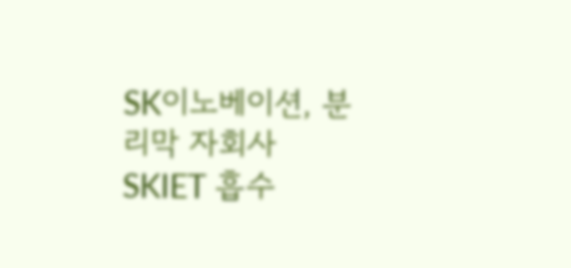SK이노베이션, 분리막 자회사 SKIET 흡수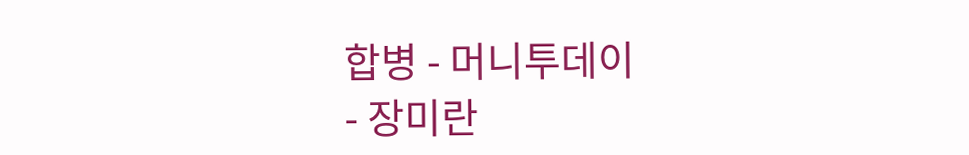합병 - 머니투데이
- 장미란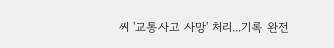씨 '교통사고 사망' 처리...기록 완전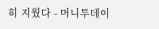히 지웠다 - 머니투데이